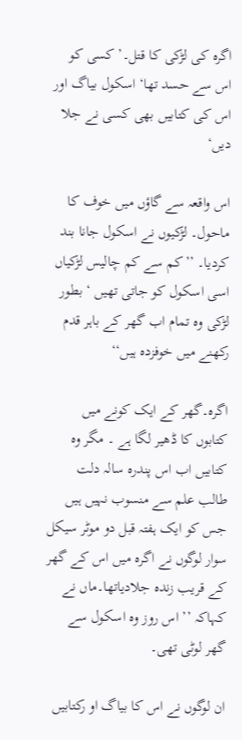اگرہ کی لڑکی کا قتل۔’ کسی کو اس سے حسد تھا‘ اسکول بیاگ اور اس کی کتابیں بھی کسی نے جلا دیں‘

اس واقعہ سے گاؤں میں خوف کا ماحول۔ لڑکیوں نے اسکول جانا بند کردیا۔ ’’کم سے کم چالیس لڑکیاں اسی اسکول کو جاتی تھیں ‘ بطور لڑکی وہ تمام اب گھر کے باہر قدم رکھنے میں خوفزدہ ہیں‘‘

اگرہ۔گھر کے ایک کونے میں کتابوں کا ڈھیر لگا ہے ۔ مگر وہ کتابیں اب اس پندرہ سالہ دلت طالب علم سے منسوب نہیں ہیں جس کو ایک ہفتہ قبل دو موٹر سیکل سوار لوگوں نے اگرہ میں اس کے گھر کے قریب زندہ جلادیاتھا۔ماں نے کہاکہ ’’ اس روز وہ اسکول سے گھر لوٹی تھی۔

ان لوگوں نے اس کا بیاگ او رکتابیں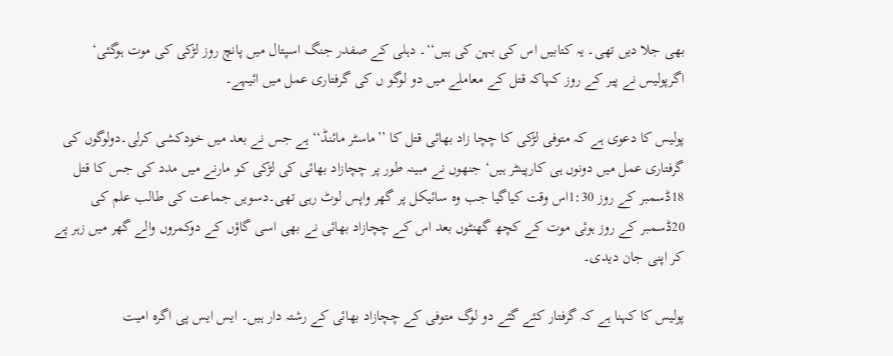بھی جلا دیں تھی۔ یہ کتابیں اس کی بہن کی ہیں‘‘۔ دہلی کے صفدر جنگ اسپتال میں پانچ روز لڑکی کی موت ہوگئی‘ اگرپولیس نے پیر کے روز کہاکہ قتل کے معاملے میں دو لوگو ں کی گرفتاری عمل میں ائیہے۔

پولیس کا دعوی ہے کہ متوفی لڑکی کا چچا زاد بھائی قتل کا ’’ماسٹر مائنڈ‘‘ ہے جس نے بعد میں خودکشی کرلی۔دولوگوں کی گرفتاری عمل میں دونوں ہی کارپینٹر ہیں‘ جنھوں نے مبینہ طور پر چچازاد بھائی کی لڑکی کو مارنے میں مدد کی جس کا قتل 18ڈسمبر کے روز 1:30اس وقت کیاگیا جب وہ سائیکل پر گھر واپس لوٹ رہی تھی۔دسویں جماعت کی طالب علم کی 20ڈسمبر کے روز ہوئی موت کے کچھ گھنٹوں بعد اس کے چچازاد بھائی نے بھی اسی گاؤں کے دوکمروں والے گھر میں زہر پے کر اپنی جان دیدی۔

پولیس کا کہنا ہے کہ گرفتار کئے گئے دو لوگ متوفی کے چچازاد بھائی کے رشتہ دار ہیں۔ ایس ایس پی اگرہ امیت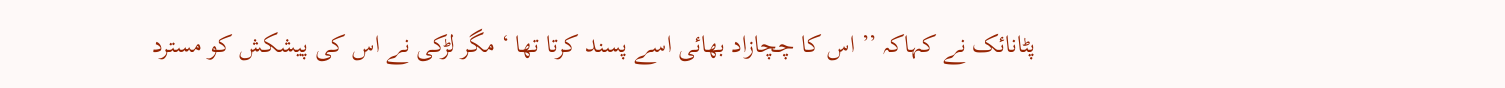پٹانائک نے کہاکہ ’’ اس کا چچازاد بھائی اسے پسند کرتا تھا ‘ مگر لڑکی نے اس کی پیشکش کو مسترد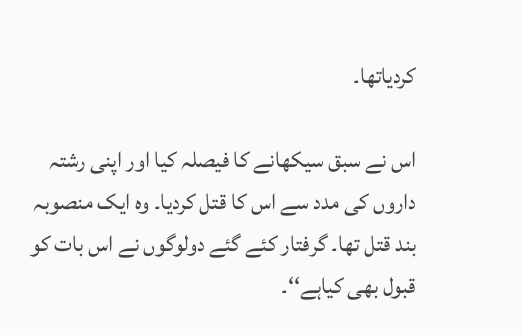کردیاتھا۔

اس نے سبق سیکھانے کا فیصلہ کیا اور اپنی رشتہ داروں کی مدد سے اس کا قتل کردیا۔ وہ ایک منصوبہ بند قتل تھا۔ گرفتار کئے گئے دولوگوں نے اس بات کو قبول بھی کیاہے‘‘۔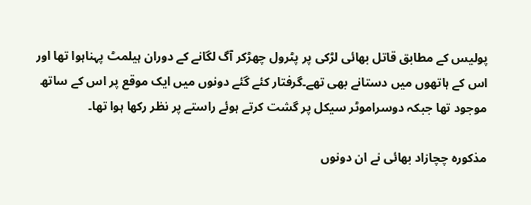پولیس کے مطابق قاتل بھائی لڑکی پر پٹرول چھڑکر آگ لگانے کے دوران ہیلمٹ پہناہوا تھا اور اس کے ہاتھوں میں دستانے بھی تھے۔گرفتار کئے گئے دونوں میں ایک موقع پر اس کے ساتھ موجود تھا جبکہ دوسراموٹر سیکل پر گشت کرتے ہوئے راستے پر نظر رکھا ہوا تھا۔

مذکورہ چچازاد بھائی نے ان دونوں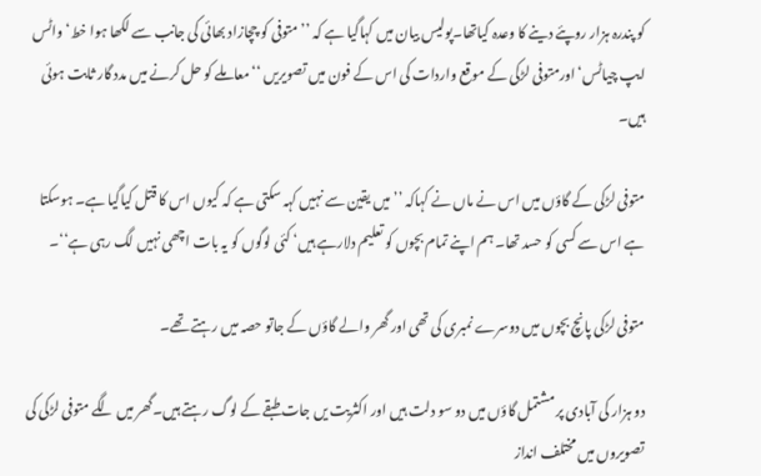کو پندرہ ہزار روپئے دینے کا وعدہ کیاتھا۔پولیس بیان میں کہاگیا ہے کہ ’’ متوفی کو چچازاد بھائی کی جانب سے لکھا ہوا خط‘ واٹس ایپ چیاٹس‘ اورمتوفی لڑکی کے موقع واردات کی اس کے فون میں تصویریں ‘‘ معاملے کو حل کرنے میں مدد گار ثابت ہوئی ہیں۔

متوفی لڑکی کے گاؤں میں اس نے ماں نے کہاکہ ’’ میں یقین سے نہیں کہہ سکتی ہے کہ کیوں اس کا قتل کیاگیا ہے۔ ہوسکتا ہے اس سے کسی کو حسد تھا۔ ہم اپنے تمام بچوں کو تعلیم دلارہے ہیں‘ کئی لوگوں کو یہ بات اچھی نہیں لگ رہی ہے‘‘۔

متوفی لڑکی پانچ بچوں میں دوسرے نمبری کی تھی اور گھر والے گاؤں کے جاتو حصہ میں رہتے تھے۔

دو ہزار کی آبادی پر مشتمل گاؤں میں دو سو دلت ہیں اور اکثریت یں جات طبقے کے لوگ رہتے ہیں۔گھر میں لگے متوفی لڑکی کی تصویروں میں مختلف انداز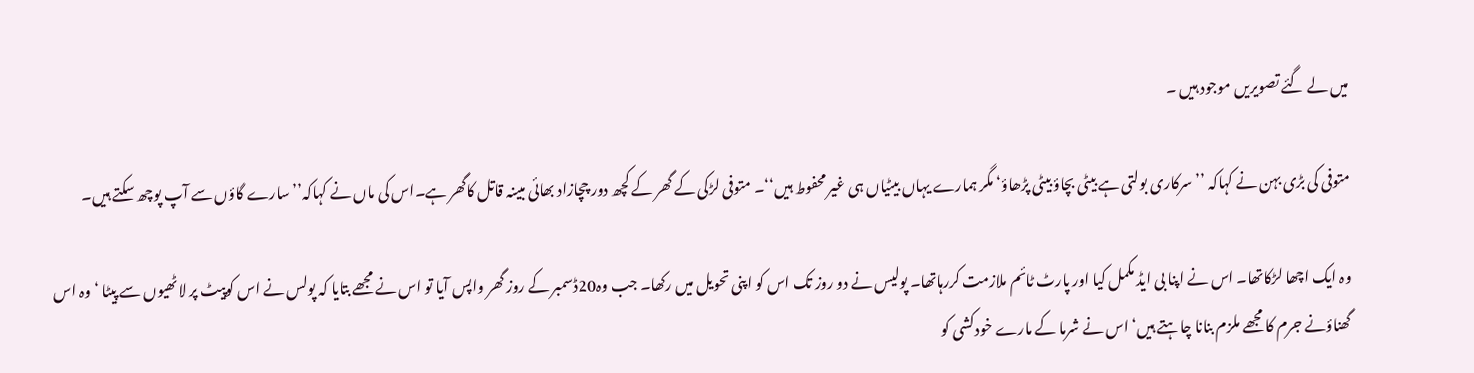میں لے گئے تصویریں موجود ہیں ۔

متوفی کی بڑی بہن نے کہاکہ ’’ سرکاری بولتی ہے بیٹی بچاؤ بیٹی پڑھاؤ‘ مگر ہمارے یہاں بیٹیاں ہی غیر محفوط ہیں‘‘۔ متوفی لڑکی کے گھر کے کچھ دور چچازاد بھائی مبینہ قاتل کاگھر ہے۔اس کی ماں نے کہاکہ’’ سارے گاؤں سے آپ پوچھ سکتے ہیں۔

وہ ایک اچھا لڑکاتھا۔ اس نے اپنا بی ایڈ مکمل کیا اور پارٹ ٹائم ملازمت کررہاتھا۔ پولیس نے دو روز تک اس کو اپنی تحویل میں رکھا۔ جب وہ20ڈسمبر کے روز گھر واپس آیا تو اس نے مجھے بتایا کہ پولس نے اس کوپیٹ پر لاٹھیوں سے پیٹا ‘ وہ اس گھناؤنے جرم کا مجھے ملزم بنانا چاہتے ہیں‘ اس نے شرما کے مارے خودکشی کو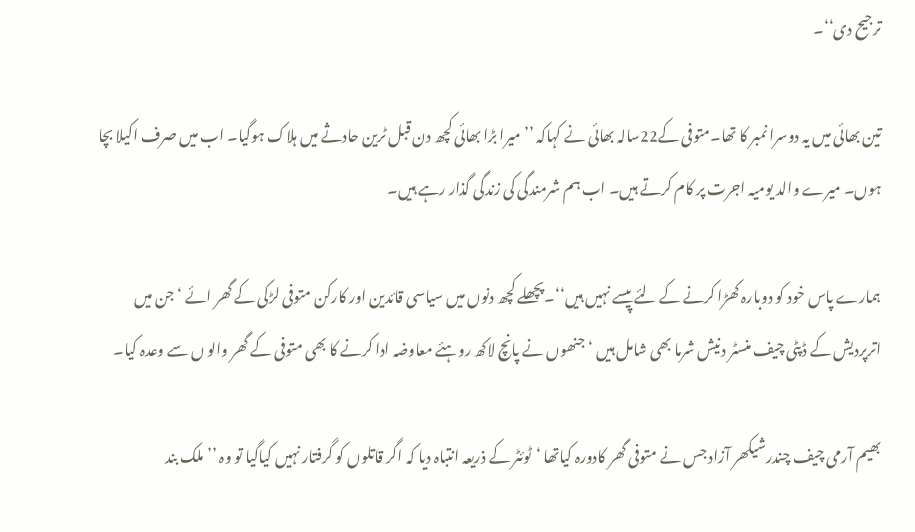ترجیح دی‘‘۔

تین بھائی میں یہ دوسرا نمبر کا تھا۔متوفی کے22سالہ بھائی نے کہاکہ ’’ میرا بڑا بھائی کچھ دن قبل ٹرین حادثے میں ہلاک ہوگیا۔ اب میں صرف اکیلا بچا ہوں۔ میرے والد یومیہ اجرت پر کام کرتے ہیں۔ اب ہم شرمندگی کی زندگی گذار رہے ہیں۔

ہمارے پاس خود کو دوبارہ کھڑا کرنے کے لئے پیسے نہیں ہیں‘‘۔پچھلے کچھ دنوں میں سیاسی قائدین اور کارکن متوفی لڑکی کے گھر ائے ‘ جن میں اترپردیش کے ڈپٹی چیف منسٹر دنیش شرما بھی شامل ہیں ‘ جنھوں نے پانچ لاکھ روہئے معاوضہ ادا کرنے کا بھی متوفی کے گھر والو ں سے وعدہ کیا۔

بھیم آرمی چیف چندرشیکھر آزاد جس نے متوفی گھر کادورہ کیاتھا ‘ٹوئٹر کے ذریعہ انتباہ دیا کہ اگر قاتلوں کو گرفتار نہیں کیاگیا تو وہ ’’ ملک بند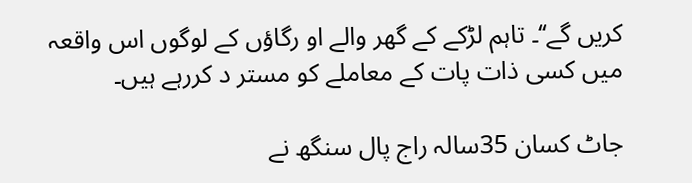کریں گے‘‘۔ تاہم لڑکے کے گھر والے او رگاؤں کے لوگوں اس واقعہ میں کسی ذات پات کے معاملے کو مستر د کررہے ہیں۔

جاٹ کسان 35سالہ راج پال سنگھ نے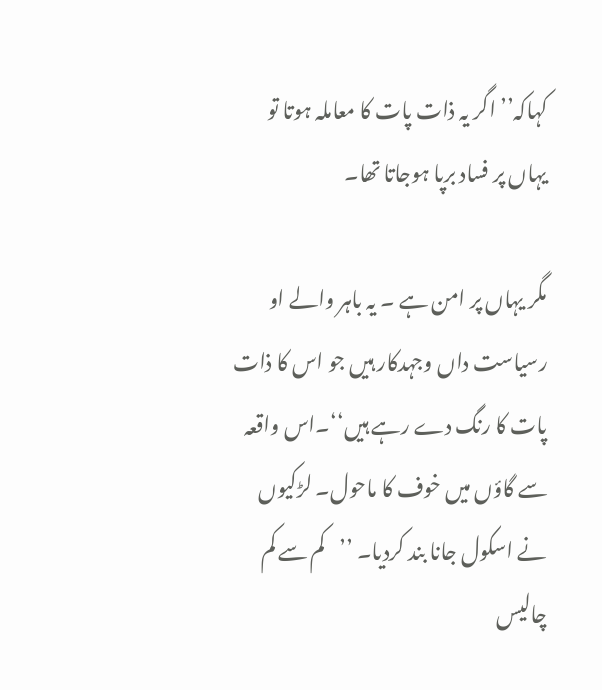کہاکہ’’ اگر یہ ذات پات کا معاملہ ہوتا تو یہاں پر فساد برپا ہوجاتا تھا۔

مگر یہاں پر امن ہے ۔ یہ باہر والے او رسیاست داں وجہدکار ہیں جو اس کا ذات پات کا رنگ دے رہے ہیں‘‘۔اس واقعہ سے گاؤں میں خوف کا ماحول۔ لڑکیوں نے اسکول جانا بند کردیا۔ ’’کم سے کم چالیس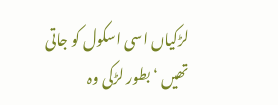لڑکیاں اسی اسکول کو جاتی تھیں ‘ بطور لڑکی وہ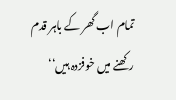تمام اب گھر کے باہر قدم رکھنے میں خوفزدہ ہیں‘‘